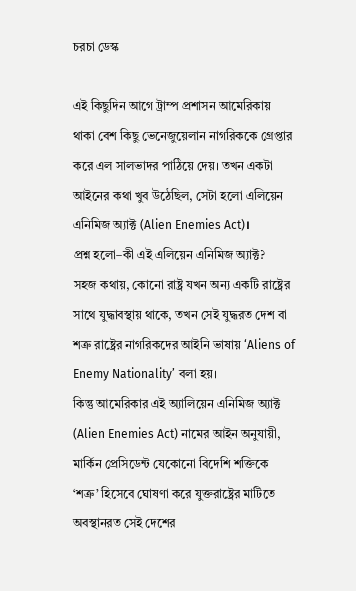চরচা ডেস্ক

এই কিছুদিন আগে ট্রাম্প প্রশাসন আমেরিকায় থাকা বেশ কিছু ভেনেজুয়েলান নাগরিককে গ্রেপ্তার করে এল সালভাদর পাঠিয়ে দেয়। তখন একটা আইনের কথা খুব উঠেছিল, সেটা হলো এলিয়েন এনিমিজ অ্যাক্ট (Alien Enemies Act)।
প্রশ্ন হলো–কী এই এলিয়েন এনিমিজ অ্যাক্ট?
সহজ কথায়, কোনো রাষ্ট্র যখন অন্য একটি রাষ্ট্রের সাথে যুদ্ধাবস্থায় থাকে, তখন সেই যুদ্ধরত দেশ বা শত্রু রাষ্ট্রের নাগরিকদের আইনি ভাষায় ‘Aliens of Enemy Nationality’ বলা হয়।
কিন্তু আমেরিকার এই অ্যালিয়েন এনিমিজ অ্যাক্ট (Alien Enemies Act) নামের আইন অনুযায়ী, মার্কিন প্রেসিডেন্ট যেকোনো বিদেশি শক্তিকে ‘শত্রু’ হিসেবে ঘোষণা করে যুক্তরাষ্ট্রের মাটিতে অবস্থানরত সেই দেশের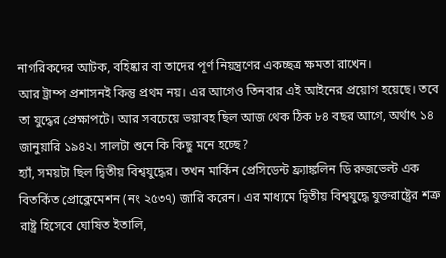নাগরিকদের আটক, বহিষ্কার বা তাদের পূর্ণ নিয়ন্ত্রণের একচ্ছত্র ক্ষমতা রাখেন।
আর ট্রাম্প প্রশাসনই কিন্তু প্রথম নয়। এর আগেও তিনবার এই আইনের প্রয়োগ হয়েছে। তবে তা যুদ্ধের প্রেক্ষাপটে। আর সবচেয়ে ভয়াবহ ছিল আজ থেক ঠিক ৮৪ বছর আগে, অর্থাৎ ১৪ জানুয়ারি ১৯৪২। সালটা শুনে কি কিছু মনে হচ্ছে?
হ্যাঁ, সময়টা ছিল দ্বিতীয় বিশ্বযুদ্ধের। তখন মার্কিন প্রেসিডেন্ট ফ্র্যাঙ্কলিন ডি রুজভেল্ট এক বিতর্কিত প্রোক্লেমেশন (নং ২৫৩৭) জারি করেন। এর মাধ্যমে দ্বিতীয় বিশ্বযুদ্ধে যুক্তরাষ্ট্রের শত্রু রাষ্ট্র হিসেবে ঘোষিত ইতালি,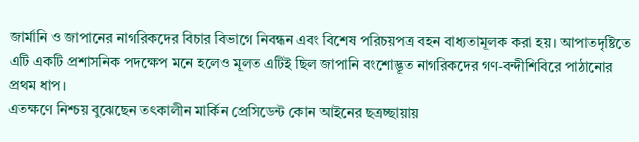জার্মানি ও জাপানের নাগরিকদের বিচার বিভাগে নিবন্ধন এবং বিশেষ পরিচয়পত্র বহন বাধ্যতামূলক করা হয়। আপাতদৃষ্টিতে এটি একটি প্রশাসনিক পদক্ষেপ মনে হলেও মূলত এটিই ছিল জাপানি বংশোদ্ভূত নাগরিকদের গণ-বন্দীশিবিরে পাঠানোর প্রথম ধাপ।
এতক্ষণে নিশ্চয় বুঝেছেন তৎকালীন মার্কিন প্রেসিডেন্ট কোন আইনের ছত্রচ্ছায়ায়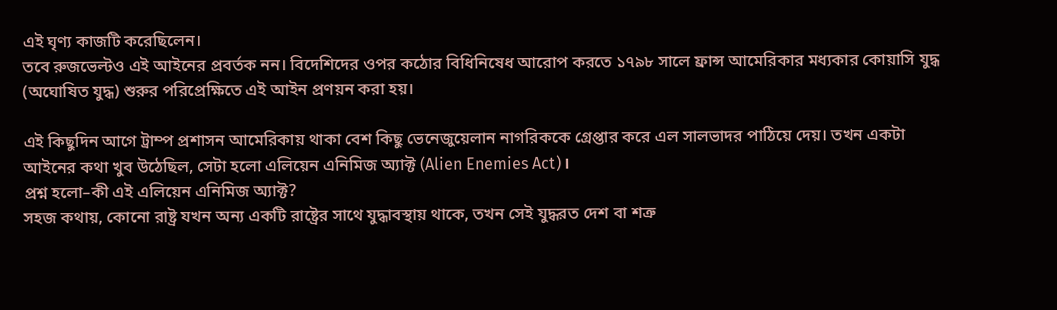এই ঘৃণ্য কাজটি করেছিলেন।
তবে রুজভেল্টও এই আইনের প্রবর্তক নন। বিদেশিদের ওপর কঠোর বিধিনিষেধ আরোপ করতে ১৭৯৮ সালে ফ্রান্স আমেরিকার মধ্যকার কোয়াসি যুদ্ধ (অঘোষিত যুদ্ধ) শুরুর পরিপ্রেক্ষিতে এই আইন প্রণয়ন করা হয়।

এই কিছুদিন আগে ট্রাম্প প্রশাসন আমেরিকায় থাকা বেশ কিছু ভেনেজুয়েলান নাগরিককে গ্রেপ্তার করে এল সালভাদর পাঠিয়ে দেয়। তখন একটা আইনের কথা খুব উঠেছিল, সেটা হলো এলিয়েন এনিমিজ অ্যাক্ট (Alien Enemies Act)।
প্রশ্ন হলো–কী এই এলিয়েন এনিমিজ অ্যাক্ট?
সহজ কথায়, কোনো রাষ্ট্র যখন অন্য একটি রাষ্ট্রের সাথে যুদ্ধাবস্থায় থাকে, তখন সেই যুদ্ধরত দেশ বা শত্রু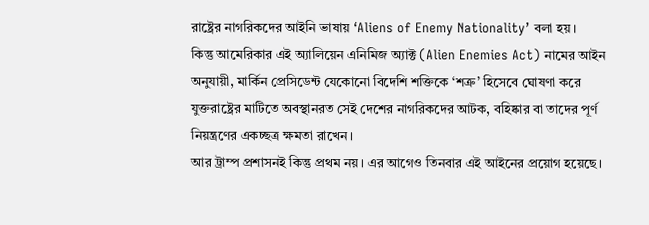রাষ্ট্রের নাগরিকদের আইনি ভাষায় ‘Aliens of Enemy Nationality’ বলা হয়।
কিন্তু আমেরিকার এই অ্যালিয়েন এনিমিজ অ্যাক্ট (Alien Enemies Act) নামের আইন অনুযায়ী, মার্কিন প্রেসিডেন্ট যেকোনো বিদেশি শক্তিকে ‘শত্রু’ হিসেবে ঘোষণা করে যুক্তরাষ্ট্রের মাটিতে অবস্থানরত সেই দেশের নাগরিকদের আটক, বহিষ্কার বা তাদের পূর্ণ নিয়ন্ত্রণের একচ্ছত্র ক্ষমতা রাখেন।
আর ট্রাম্প প্রশাসনই কিন্তু প্রথম নয়। এর আগেও তিনবার এই আইনের প্রয়োগ হয়েছে।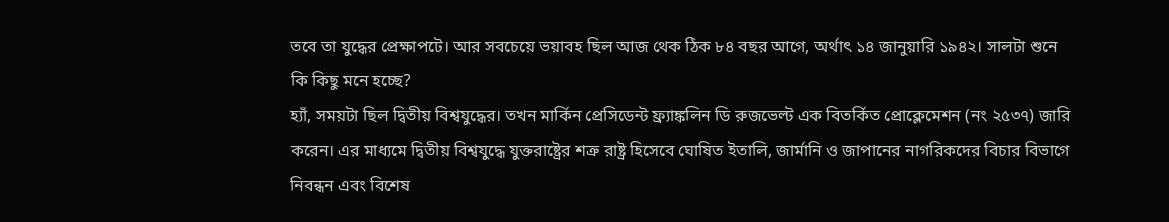তবে তা যুদ্ধের প্রেক্ষাপটে। আর সবচেয়ে ভয়াবহ ছিল আজ থেক ঠিক ৮৪ বছর আগে, অর্থাৎ ১৪ জানুয়ারি ১৯৪২। সালটা শুনে কি কিছু মনে হচ্ছে?
হ্যাঁ, সময়টা ছিল দ্বিতীয় বিশ্বযুদ্ধের। তখন মার্কিন প্রেসিডেন্ট ফ্র্যাঙ্কলিন ডি রুজভেল্ট এক বিতর্কিত প্রোক্লেমেশন (নং ২৫৩৭) জারি করেন। এর মাধ্যমে দ্বিতীয় বিশ্বযুদ্ধে যুক্তরাষ্ট্রের শত্রু রাষ্ট্র হিসেবে ঘোষিত ইতালি, জার্মানি ও জাপানের নাগরিকদের বিচার বিভাগে নিবন্ধন এবং বিশেষ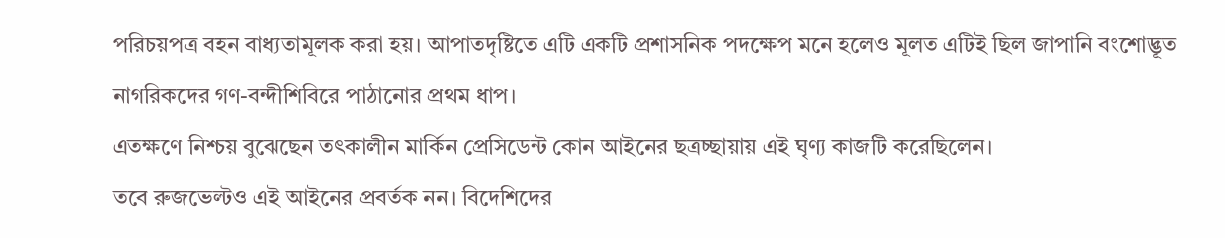পরিচয়পত্র বহন বাধ্যতামূলক করা হয়। আপাতদৃষ্টিতে এটি একটি প্রশাসনিক পদক্ষেপ মনে হলেও মূলত এটিই ছিল জাপানি বংশোদ্ভূত নাগরিকদের গণ-বন্দীশিবিরে পাঠানোর প্রথম ধাপ।
এতক্ষণে নিশ্চয় বুঝেছেন তৎকালীন মার্কিন প্রেসিডেন্ট কোন আইনের ছত্রচ্ছায়ায় এই ঘৃণ্য কাজটি করেছিলেন।
তবে রুজভেল্টও এই আইনের প্রবর্তক নন। বিদেশিদের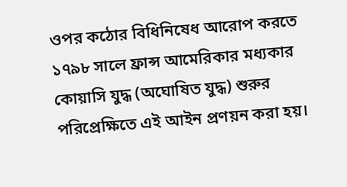ওপর কঠোর বিধিনিষেধ আরোপ করতে ১৭৯৮ সালে ফ্রান্স আমেরিকার মধ্যকার কোয়াসি যুদ্ধ (অঘোষিত যুদ্ধ) শুরুর পরিপ্রেক্ষিতে এই আইন প্রণয়ন করা হয়।